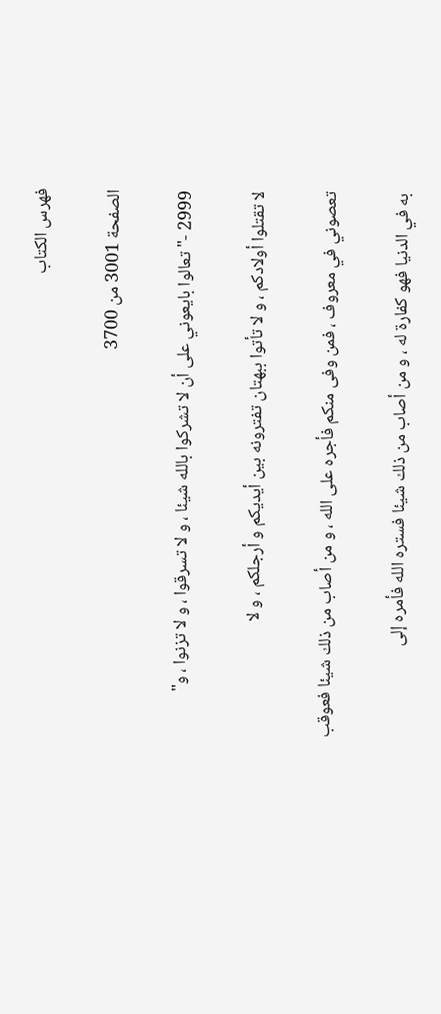فهرس الكتاب

الصفحة 3001 من 3700

2999 -"تعالوا بايعوني على أن لا تشركوا بالله شيئا ، و لا تسرقوا ، و لا تزنوا ، و"

لا تقتلوا أولادكم ، و لا تأتوا ببهتان تفترونه بين أيديكم و أرجلكم ، و لا

تعصوني في معروف ، فمن وفى منكم فأجره على الله ، و من أصاب من ذلك شيئا فعوقب

به في الدنيا فهو كفارة له ، و من أصاب من ذلك شيئا فستره الله فأمره إلى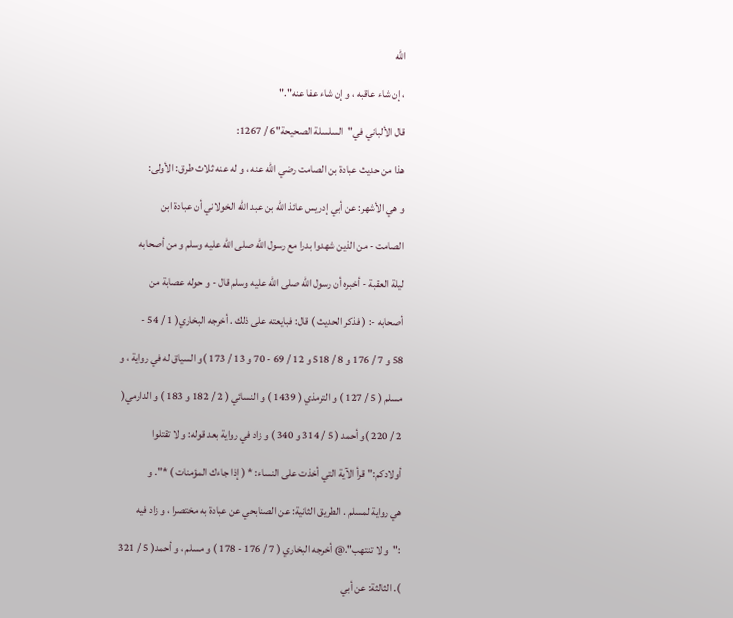الله

، إن شاء عاقبه ، و إن شاء عفا عنه"."

قال الألباني في"السلسلة الصحيحة"6 / 1267:

هذا من حديث عبادة بن الصامت رضي الله عنه ، و له عنه ثلاث طرق: الأولى:

و هي الأشهر: عن أبي إدريس عائذ الله بن عبد الله الخولاني أن عبادة ابن

الصامت - من الذين شهدوا بدرا مع رسول الله صلى الله عليه وسلم و من أصحابه

ليلة العقبة - أخبره أن رسول الله صلى الله عليه وسلم قال - و حوله عصابة من

أصحابه -: ( فذكر الحديث ) قال: فبايعته على ذلك . أخرجه البخاري( 1 / 54 -

58 و 7 / 176 و 8 / 518 و 12 / 69 - 70 و 13 / 173 )و السياق له في رواية ، و

مسلم ( 5 / 127 ) و الترمذي ( 1439 ) و النسائي ( 2 / 182 و 183 ) و الدارمي(

2 / 220 )و أحمد ( 5 / 314 و 340 ) و زاد في رواية بعد قوله: و لا تقتلوا

أولادكم:"قرأ الآية التي أخذت على النساء: * ( إذا جاءك المؤمنات ) *". و

هي رواية لمسلم . الطريق الثانية: عن الصنابحي عن عبادة به مختصرا ، و زاد فيه

:"و لا تنتهب".@ أخرجه البخاري ( 7 / 176 - 178 ) و مسلم ، و أحمد( 5 / 321

). الثالثة: عن أبي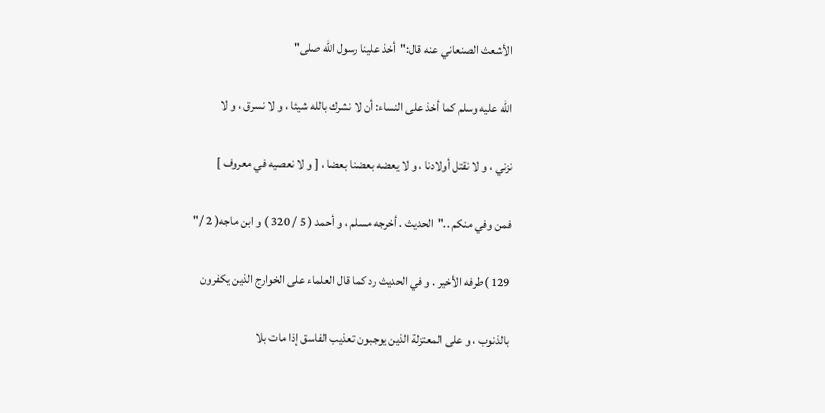الأشعث الصنعاني عنه قال:"أخذ علينا رسول الله صلى"

الله عليه وسلم كما أخذ على النساء: أن لا نشرك بالله شيئا ، و لا نسرق ، و لا

نزني ، و لا نقتل أولادنا ، و لا يعضه بعضنا بعضا ، [ و لا نعصيه في معروف ]

فمن وفي منكم .."الحديث . أخرجه مسلم ، و أحمد ( 5 / 320 ) و ابن ماجه( 2 /"

129 )طرفه الأخير . و في الحديث رد كما قال العلماء على الخوارج الذين يكفرون

بالذنوب ، و على المعتزلة الذين يوجبون تعذيب الفاسق إذا مات بلا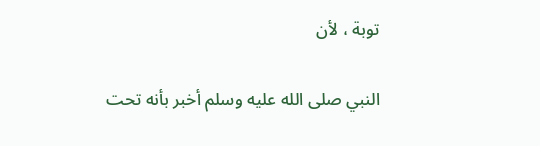توبة ، لأن

النبي صلى الله عليه وسلم أخبر بأنه تحت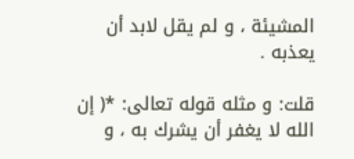المشيئة ، و لم يقل لابد أن يعذبه .

قلت: و مثله قوله تعالى: *( إن الله لا يغفر أن يشرك به ، و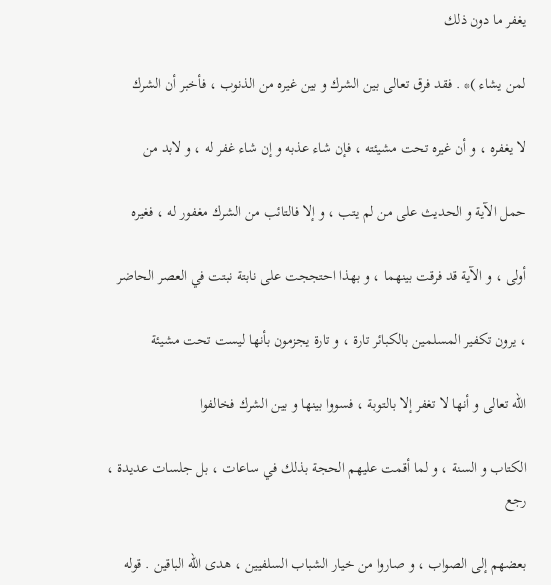يغفر ما دون ذلك

لمن يشاء )* . فقد فرق تعالى بين الشرك و بين غيره من الذنوب ، فأخبر أن الشرك

لا يغفره ، و أن غيره تحت مشيئته ، فإن شاء عذبه و إن شاء غفر له ، و لابد من

حمل الآية و الحديث على من لم يتب ، و إلا فالتائب من الشرك مغفور له ، فغيره

أولى ، و الآية قد فرقت بينهما ، و بهذا احتججت على نابتة نبتت في العصر الحاضر

، يرون تكفير المسلمين بالكبائر تارة ، و تارة يجزمون بأنها ليست تحت مشيئة

الله تعالى و أنها لا تغفر إلا بالتوبة ، فسووا بينها و بين الشرك فخالفوا

الكتاب و السنة ، و لما أقمت عليهم الحجة بذلك في ساعات ، بل جلسات عديدة ، رجع

بعضهم إلى الصواب ، و صاروا من خيار الشباب السلفيين ، هدى الله الباقين . قوله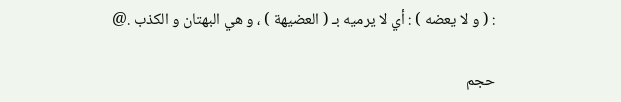: ( و لا يعضه ) : أي لا يرميه بـ ( العضيهة ) ، و هي البهتان و الكذب .@

حجم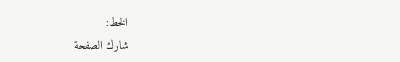الخط:
شارك الصفحة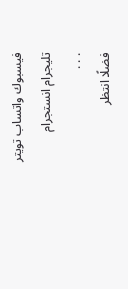فيسبوك واتساب تويتر تليجرام انستجرام
. . .
فضلًا انتظر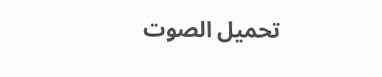تحميل الصوت